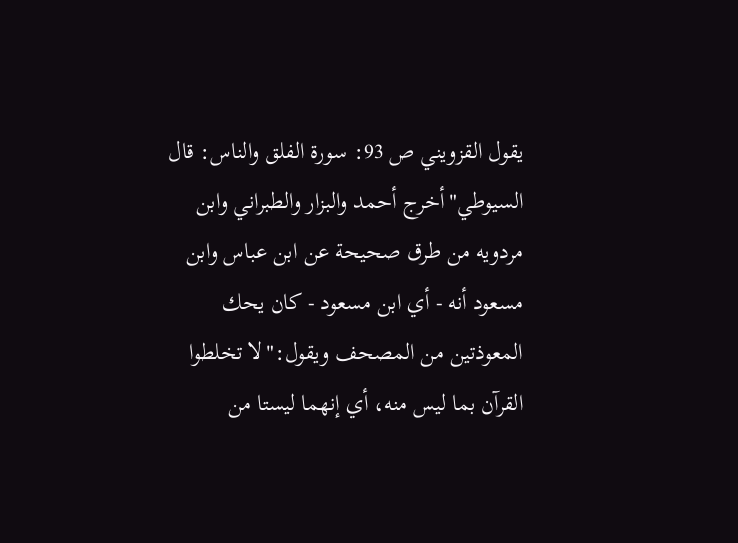يقول القزويني ص 93: سورة الفلق والناس: قال السيوطي"أخرج أحمد والبزار والطبراني وابن مردويه من طرق صحيحة عن ابن عباس وابن مسعود أنه - أي ابن مسعود - كان يحك المعوذتين من المصحف ويقول:"لا تخلطوا القرآن بما ليس منه، أي إنهما ليستا من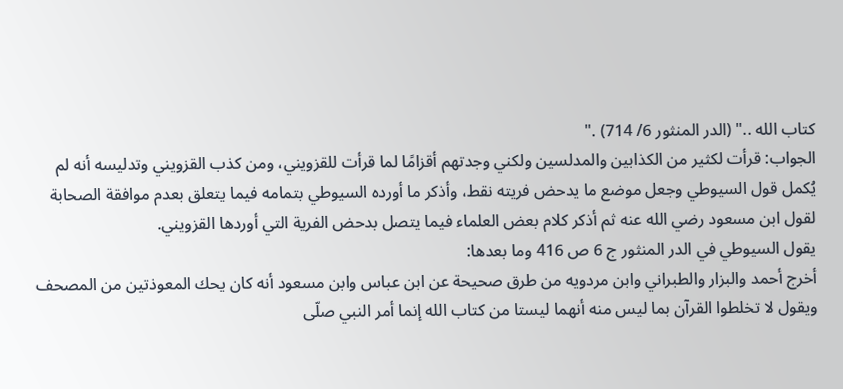كتاب الله .." (الدر المنثور 6/ 714) ."
الجواب: قرأت لكثير من الكذابين والمدلسين ولكني وجدتهم أقزامًا لما قرأت للقزويني، ومن كذب القزويني وتدليسه أنه لم يُكمل قول السيوطي وجعل موضع ما يدحض فريته نقط، وأذكر ما أورده السيوطي بتمامه فيما يتعلق بعدم موافقة الصحابة لقول ابن مسعود رضي الله عنه ثم أذكر كلام بعض العلماء فيما يتصل بدحض الفرية التي أوردها القزويني.
يقول السيوطي في الدر المنثور ج 6 ص 416 وما بعدها:
أخرج أحمد والبزار والطبراني وابن مردويه من طرق صحيحة عن ابن عباس وابن مسعود أنه كان يحك المعوذتين من المصحف ويقول لا تخلطوا القرآن بما ليس منه أنهما ليستا من كتاب الله إنما أمر النبي صلّى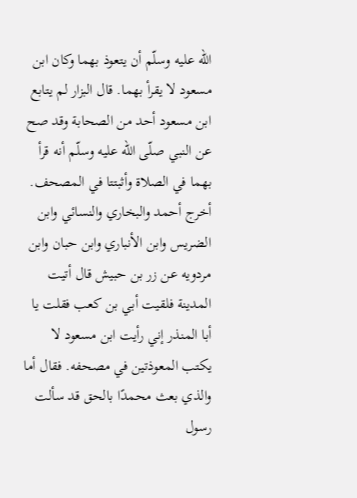الله عليه وسلّم أن يتعوذ بهما وكان ابن مسعود لا يقرأ بهما. قال البزار لم يتابع ابن مسعود أحد من الصحابة وقد صح عن النبي صلّى الله عليه وسلّم أنه قرأ بهما في الصلاة وأثبتتا في المصحف.
أخرج أحمد والبخاري والنسائي وابن الضريس وابن الأنباري وابن حبان وابن مردويه عن زر بن حبيش قال أتيت المدينة فلقيت أبي بن كعب فقلت يا أبا المنذر إني رأيت ابن مسعود لا يكتب المعوذتين في مصحفه. فقال أما والذي بعث محمدًا بالحق قد سألت رسول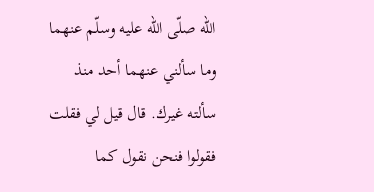الله صلّى الله عليه وسلّم عنهما وما سألني عنهما أحد منذ سألته غيرك. قال قيل لي فقلت فقولوا فنحن نقول كما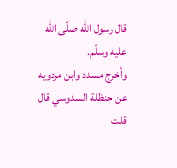قال رسول الله صلّى الله عليه وسلّم.
وأخرج مسدد وابن مردويه عن حنظلة السدوسي قال قلت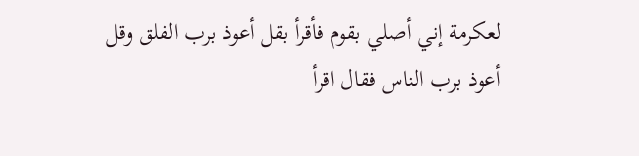لعكرمة إني أصلي بقوم فأقرأ بقل أعوذ برب الفلق وقل أعوذ برب الناس فقال اقرأ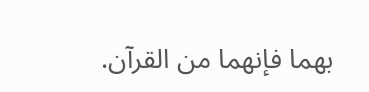بهما فإنهما من القرآن.